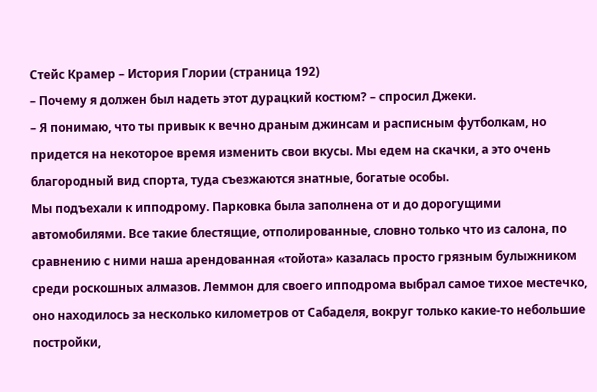Стейс Крамер – История Глории (страница 192)
– Почему я должен был надеть этот дурацкий костюм? – спросил Джеки.
– Я понимаю, что ты привык к вечно драным джинсам и расписным футболкам, но придется на некоторое время изменить свои вкусы. Мы едем на скачки, а это очень благородный вид спорта, туда съезжаются знатные, богатые особы.
Мы подъехали к ипподрому. Парковка была заполнена от и до дорогущими автомобилями. Все такие блестящие, отполированные, словно только что из салона, по сравнению с ними наша арендованная «тойота» казалась просто грязным булыжником среди роскошных алмазов. Леммон для своего ипподрома выбрал самое тихое местечко, оно находилось за несколько километров от Сабаделя, вокруг только какие-то небольшие постройки,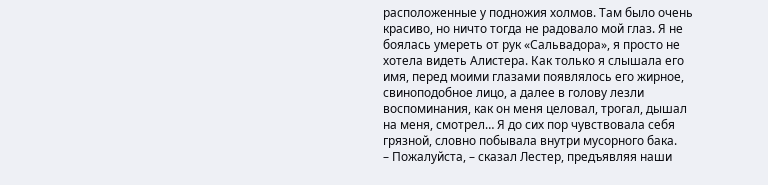расположенные у подножия холмов. Там было очень красиво, но ничто тогда не радовало мой глаз. Я не боялась умереть от рук «Сальвадора», я просто не хотела видеть Алистера. Как только я слышала его имя, перед моими глазами появлялось его жирное, свиноподобное лицо, а далее в голову лезли воспоминания, как он меня целовал, трогал, дышал на меня, смотрел… Я до сих пор чувствовала себя грязной, словно побывала внутри мусорного бака.
– Пожалуйста, – сказал Лестер, предъявляя наши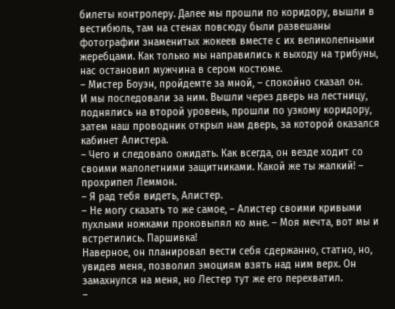билеты контролеру. Далее мы прошли по коридору, вышли в вестибюль, там на стенах повсюду были развешаны фотографии знаменитых жокеев вместе с их великолепными жеребцами. Как только мы направились к выходу на трибуны, нас остановил мужчина в сером костюме.
– Мистер Боуэн, пройдемте за мной, – спокойно сказал он.
И мы последовали за ним. Вышли через дверь на лестницу, поднялись на второй уровень, прошли по узкому коридору, затем наш проводник открыл нам дверь, за которой оказался кабинет Алистера.
– Чего и следовало ожидать. Как всегда, он везде ходит со своими малолетними защитниками. Какой же ты жалкий! – прохрипел Леммон.
– Я рад тебя видеть, Алистер.
– Не могу сказать то же самое, – Алистер своими кривыми пухлыми ножками проковылял ко мне. – Моя мечта, вот мы и встретились. Паршивка!
Наверное, он планировал вести себя сдержанно, статно, но, увидев меня, позволил эмоциям взять над ним верх. Он замахнулся на меня, но Лестер тут же его перехватил.
–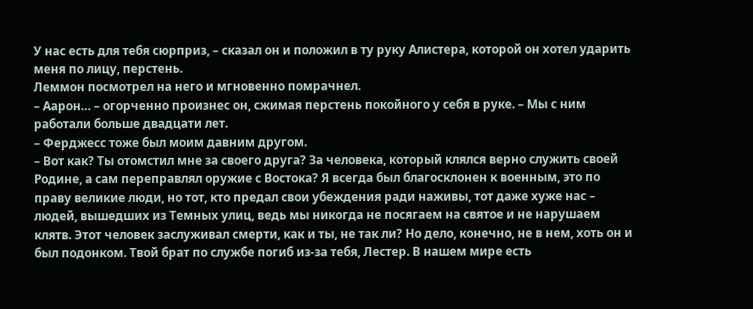У нас есть для тебя сюрприз, – сказал он и положил в ту руку Алистера, которой он хотел ударить меня по лицу, перстень.
Леммон посмотрел на него и мгновенно помрачнел.
– Аарон… – огорченно произнес он, сжимая перстень покойного у себя в руке. – Мы с ним работали больше двадцати лет.
– Ферджесс тоже был моим давним другом.
– Вот как? Ты отомстил мне за своего друга? За человека, который клялся верно служить своей Родине, а сам переправлял оружие с Востока? Я всегда был благосклонен к военным, это по праву великие люди, но тот, кто предал свои убеждения ради наживы, тот даже хуже нас – людей, вышедших из Темных улиц, ведь мы никогда не посягаем на святое и не нарушаем клятв. Этот человек заслуживал смерти, как и ты, не так ли? Но дело, конечно, не в нем, хоть он и был подонком. Твой брат по службе погиб из-за тебя, Лестер. В нашем мире есть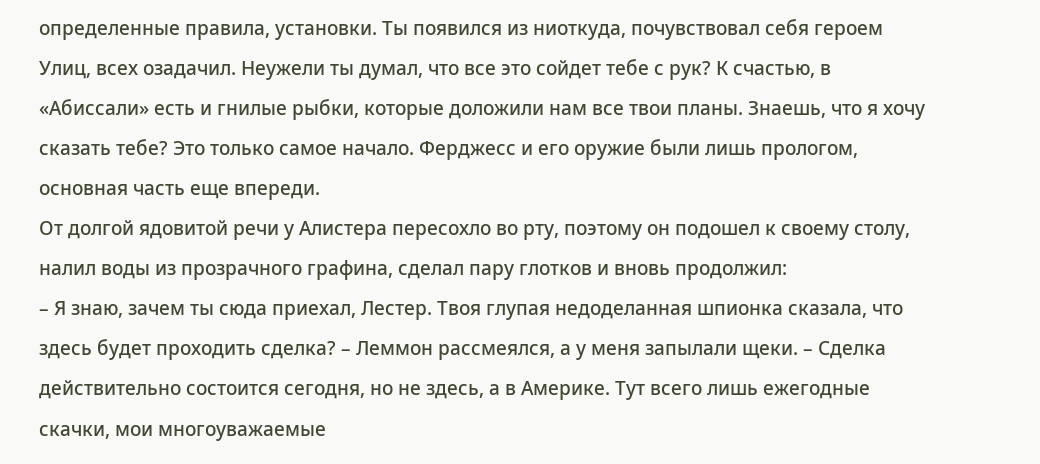определенные правила, установки. Ты появился из ниоткуда, почувствовал себя героем Улиц, всех озадачил. Неужели ты думал, что все это сойдет тебе с рук? К счастью, в «Абиссали» есть и гнилые рыбки, которые доложили нам все твои планы. Знаешь, что я хочу сказать тебе? Это только самое начало. Ферджесс и его оружие были лишь прологом, основная часть еще впереди.
От долгой ядовитой речи у Алистера пересохло во рту, поэтому он подошел к своему столу, налил воды из прозрачного графина, сделал пару глотков и вновь продолжил:
– Я знаю, зачем ты сюда приехал, Лестер. Твоя глупая недоделанная шпионка сказала, что здесь будет проходить сделка? – Леммон рассмеялся, а у меня запылали щеки. – Сделка действительно состоится сегодня, но не здесь, а в Америке. Тут всего лишь ежегодные скачки, мои многоуважаемые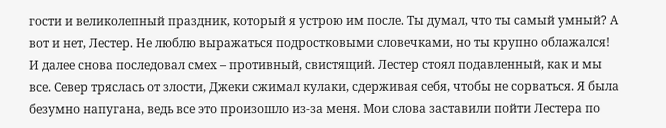гости и великолепный праздник, который я устрою им после. Ты думал, что ты самый умный? А вот и нет, Лестер. Не люблю выражаться подростковыми словечками, но ты крупно облажался!
И далее снова последовал смех – противный, свистящий. Лестер стоял подавленный, как и мы все. Север тряслась от злости, Джеки сжимал кулаки, сдерживая себя, чтобы не сорваться. Я была безумно напугана, ведь все это произошло из-за меня. Мои слова заставили пойти Лестера по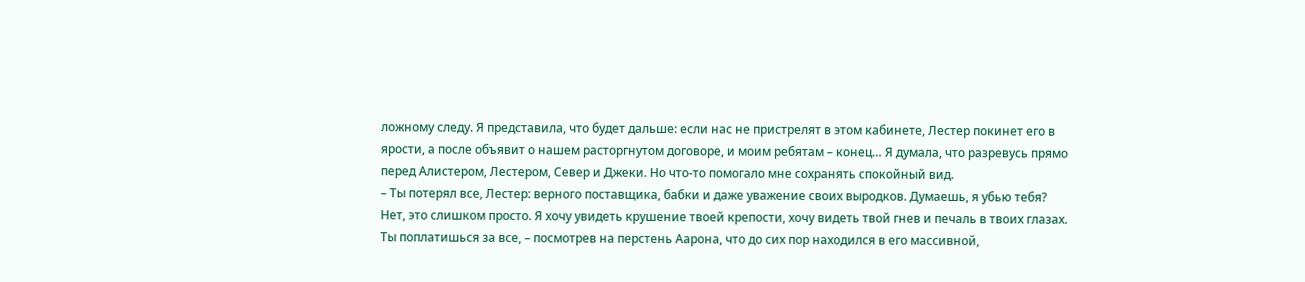ложному следу. Я представила, что будет дальше: если нас не пристрелят в этом кабинете, Лестер покинет его в ярости, а после объявит о нашем расторгнутом договоре, и моим ребятам – конец… Я думала, что разревусь прямо перед Алистером, Лестером, Север и Джеки. Но что-то помогало мне сохранять спокойный вид.
– Ты потерял все, Лестер: верного поставщика, бабки и даже уважение своих выродков. Думаешь, я убью тебя? Нет, это слишком просто. Я хочу увидеть крушение твоей крепости, хочу видеть твой гнев и печаль в твоих глазах. Ты поплатишься за все, – посмотрев на перстень Аарона, что до сих пор находился в его массивной,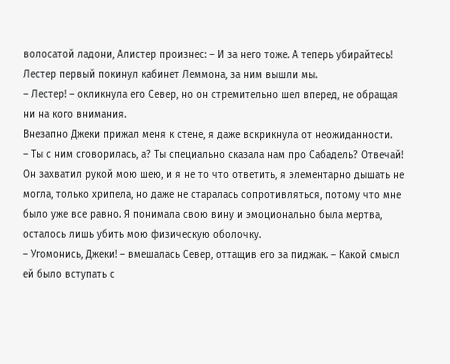волосатой ладони, Алистер произнес: – И за него тоже. А теперь убирайтесь!
Лестер первый покинул кабинет Леммона, за ним вышли мы.
– Лестер! – окликнула его Север, но он стремительно шел вперед, не обращая ни на кого внимания.
Внезапно Джеки прижал меня к стене, я даже вскрикнула от неожиданности.
– Ты с ним сговорилась, а? Ты специально сказала нам про Сабадель? Отвечай!
Он захватил рукой мою шею, и я не то что ответить, я элементарно дышать не могла, только хрипела, но даже не старалась сопротивляться, потому что мне было уже все равно. Я понимала свою вину и эмоционально была мертва, осталось лишь убить мою физическую оболочку.
– Угомонись, Джеки! – вмешалась Север, оттащив его за пиджак. – Какой смысл ей было вступать с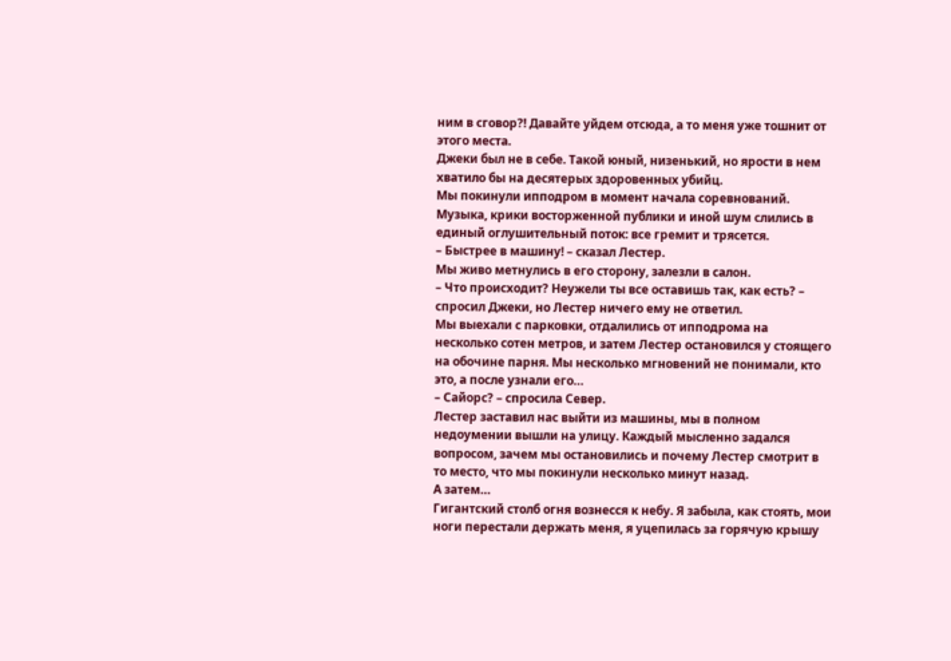ним в сговор?! Давайте уйдем отсюда, а то меня уже тошнит от этого места.
Джеки был не в себе. Такой юный, низенький, но ярости в нем хватило бы на десятерых здоровенных убийц.
Мы покинули ипподром в момент начала соревнований. Музыка, крики восторженной публики и иной шум слились в единый оглушительный поток: все гремит и трясется.
– Быстрее в машину! – сказал Лестер.
Мы живо метнулись в его сторону, залезли в салон.
– Что происходит? Неужели ты все оставишь так, как есть? – спросил Джеки, но Лестер ничего ему не ответил.
Мы выехали с парковки, отдалились от ипподрома на несколько сотен метров, и затем Лестер остановился у стоящего на обочине парня. Мы несколько мгновений не понимали, кто это, а после узнали его…
– Сайорс? – спросила Север.
Лестер заставил нас выйти из машины, мы в полном недоумении вышли на улицу. Каждый мысленно задался вопросом, зачем мы остановились и почему Лестер смотрит в то место, что мы покинули несколько минут назад.
А затем…
Гигантский столб огня вознесся к небу. Я забыла, как стоять, мои ноги перестали держать меня, я уцепилась за горячую крышу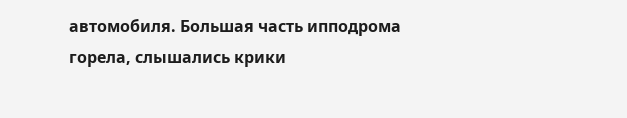автомобиля. Большая часть ипподрома горела, слышались крики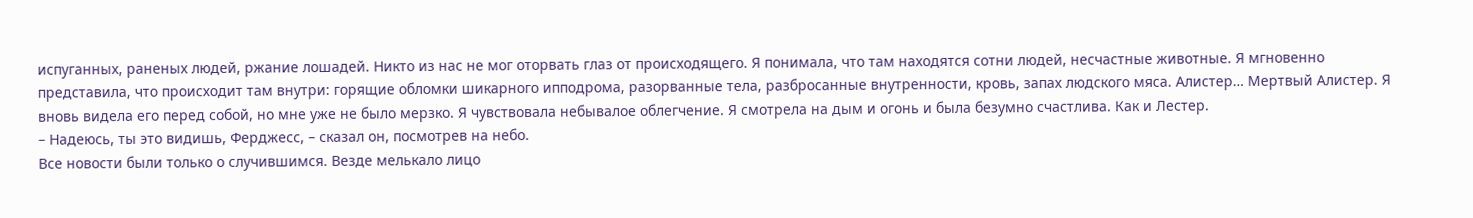испуганных, раненых людей, ржание лошадей. Никто из нас не мог оторвать глаз от происходящего. Я понимала, что там находятся сотни людей, несчастные животные. Я мгновенно представила, что происходит там внутри: горящие обломки шикарного ипподрома, разорванные тела, разбросанные внутренности, кровь, запах людского мяса. Алистер… Мертвый Алистер. Я вновь видела его перед собой, но мне уже не было мерзко. Я чувствовала небывалое облегчение. Я смотрела на дым и огонь и была безумно счастлива. Как и Лестер.
– Надеюсь, ты это видишь, Ферджесс, – сказал он, посмотрев на небо.
Все новости были только о случившимся. Везде мелькало лицо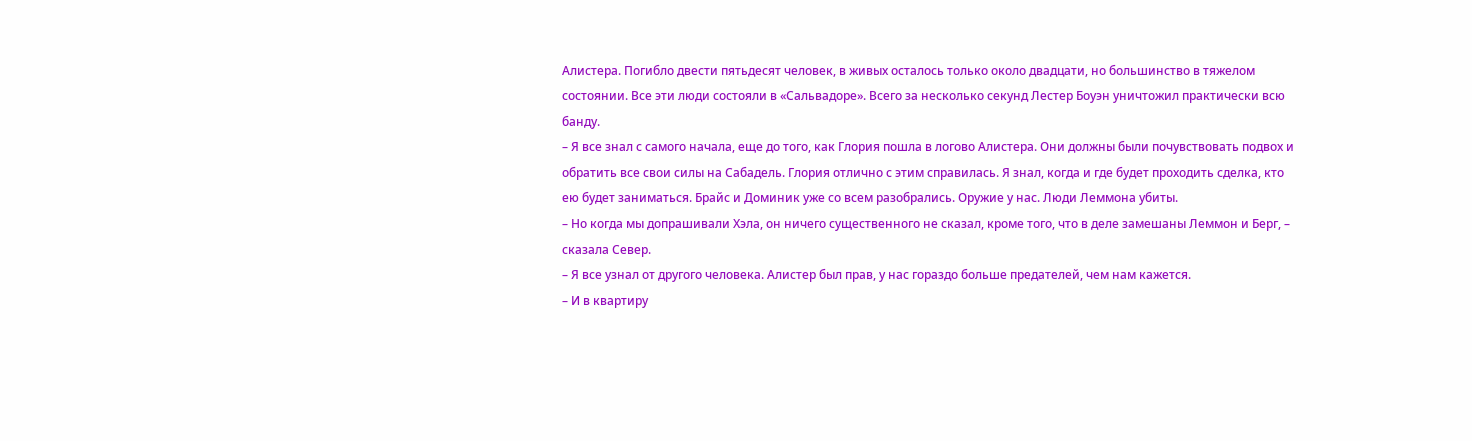Алистера. Погибло двести пятьдесят человек, в живых осталось только около двадцати, но большинство в тяжелом состоянии. Все эти люди состояли в «Сальвадоре». Всего за несколько секунд Лестер Боуэн уничтожил практически всю банду.
– Я все знал с самого начала, еще до того, как Глория пошла в логово Алистера. Они должны были почувствовать подвох и обратить все свои силы на Сабадель. Глория отлично с этим справилась. Я знал, когда и где будет проходить сделка, кто ею будет заниматься. Брайс и Доминик уже со всем разобрались. Оружие у нас. Люди Леммона убиты.
– Но когда мы допрашивали Хэла, он ничего существенного не сказал, кроме того, что в деле замешаны Леммон и Берг, – сказала Север.
– Я все узнал от другого человека. Алистер был прав, у нас гораздо больше предателей, чем нам кажется.
– И в квартиру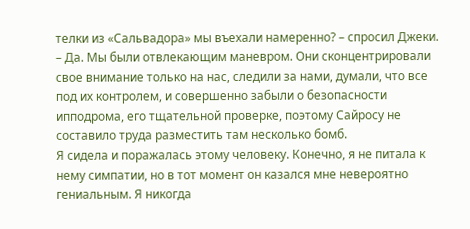телки из «Сальвадора» мы въехали намеренно? – спросил Джеки.
– Да. Мы были отвлекающим маневром. Они сконцентрировали свое внимание только на нас, следили за нами, думали, что все под их контролем, и совершенно забыли о безопасности ипподрома, его тщательной проверке, поэтому Сайросу не составило труда разместить там несколько бомб.
Я сидела и поражалась этому человеку. Конечно, я не питала к нему симпатии, но в тот момент он казался мне невероятно гениальным. Я никогда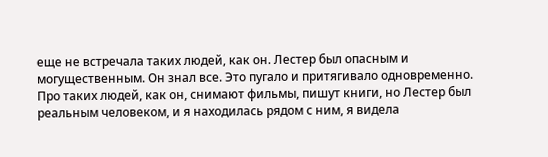еще не встречала таких людей, как он. Лестер был опасным и могущественным. Он знал все. Это пугало и притягивало одновременно. Про таких людей, как он, снимают фильмы, пишут книги, но Лестер был реальным человеком, и я находилась рядом с ним, я видела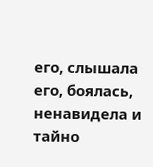его, слышала его, боялась, ненавидела и тайно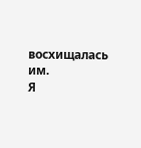восхищалась им.
Я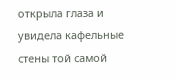открыла глаза и увидела кафельные стены той самой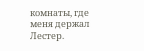комнаты, где меня держал Лестер.